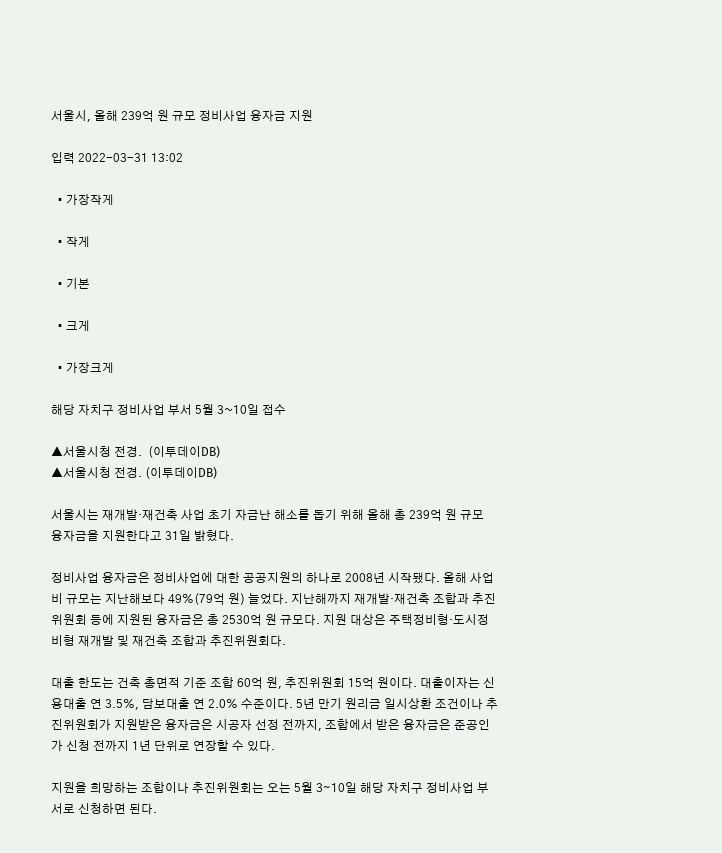서울시, 올해 239억 원 규모 정비사업 융자금 지원

입력 2022-03-31 13:02

  • 가장작게

  • 작게

  • 기본

  • 크게

  • 가장크게

해당 자치구 정비사업 부서 5월 3~10일 접수

▲서울시청 전경.  (이투데이DB)
▲서울시청 전경. (이투데이DB)

서울시는 재개발·재건축 사업 초기 자금난 해소를 돕기 위해 올해 총 239억 원 규모 융자금을 지원한다고 31일 밝혔다.

정비사업 융자금은 정비사업에 대한 공공지원의 하나로 2008년 시작됐다. 올해 사업비 규모는 지난해보다 49%(79억 원) 늘었다. 지난해까지 재개발·재건축 조합과 추진위원회 등에 지원된 융자금은 총 2530억 원 규모다. 지원 대상은 주택정비형·도시정비형 재개발 및 재건축 조합과 추진위원회다.

대출 한도는 건축 총면적 기준 조합 60억 원, 추진위원회 15억 원이다. 대출이자는 신용대출 연 3.5%, 담보대출 연 2.0% 수준이다. 5년 만기 원리금 일시상환 조건이나 추진위원회가 지원받은 융자금은 시공자 선정 전까지, 조합에서 받은 융자금은 준공인가 신청 전까지 1년 단위로 연장할 수 있다.

지원을 희망하는 조합이나 추진위원회는 오는 5월 3∼10일 해당 자치구 정비사업 부서로 신청하면 된다.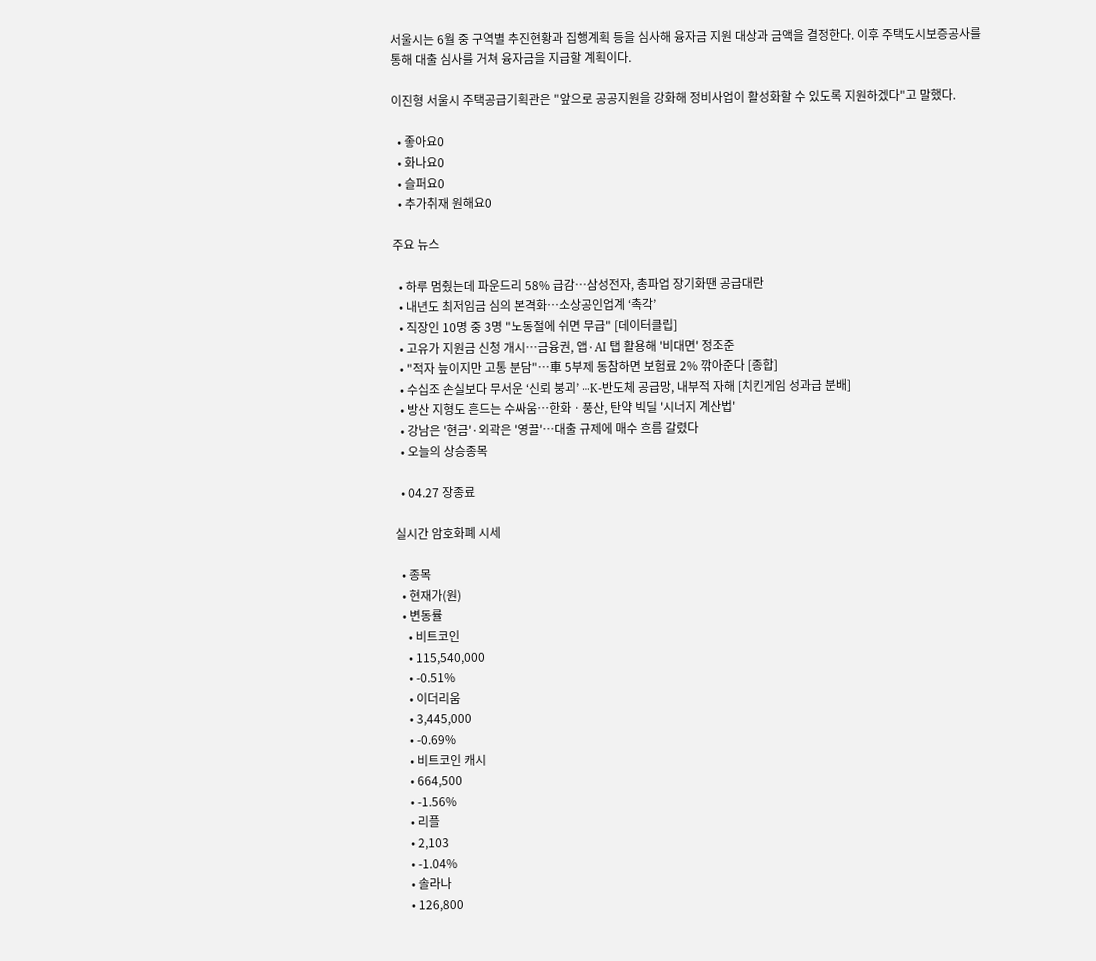서울시는 6월 중 구역별 추진현황과 집행계획 등을 심사해 융자금 지원 대상과 금액을 결정한다. 이후 주택도시보증공사를 통해 대출 심사를 거쳐 융자금을 지급할 계획이다.

이진형 서울시 주택공급기획관은 "앞으로 공공지원을 강화해 정비사업이 활성화할 수 있도록 지원하겠다"고 말했다.

  • 좋아요0
  • 화나요0
  • 슬퍼요0
  • 추가취재 원해요0

주요 뉴스

  • 하루 멈췄는데 파운드리 58% 급감…삼성전자, 총파업 장기화땐 공급대란
  • 내년도 최저임금 심의 본격화⋯소상공인업계 ‘촉각’
  • 직장인 10명 중 3명 "노동절에 쉬면 무급" [데이터클립]
  • 고유가 지원금 신청 개시⋯금융권, 앱·AI 탭 활용해 '비대면' 정조준
  • "적자 늪이지만 고통 분담"⋯車 5부제 동참하면 보험료 2% 깎아준다 [종합]
  • 수십조 손실보다 무서운 ‘신뢰 붕괴’ ⋯K-반도체 공급망, 내부적 자해 [치킨게임 성과급 분배]
  • 방산 지형도 흔드는 수싸움⋯한화ㆍ풍산, 탄약 빅딜 '시너지 계산법'
  • 강남은 '현금'·외곽은 '영끌'…대출 규제에 매수 흐름 갈렸다
  • 오늘의 상승종목

  • 04.27 장종료

실시간 암호화폐 시세

  • 종목
  • 현재가(원)
  • 변동률
    • 비트코인
    • 115,540,000
    • -0.51%
    • 이더리움
    • 3,445,000
    • -0.69%
    • 비트코인 캐시
    • 664,500
    • -1.56%
    • 리플
    • 2,103
    • -1.04%
    • 솔라나
    • 126,800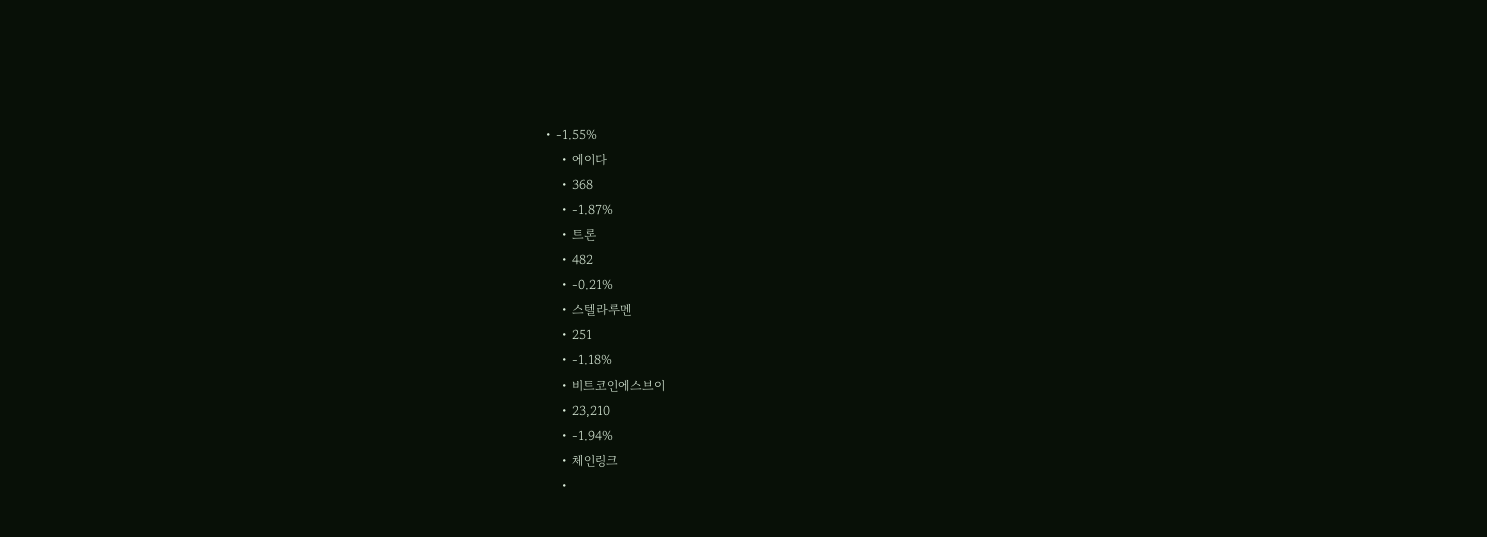• -1.55%
    • 에이다
    • 368
    • -1.87%
    • 트론
    • 482
    • -0.21%
    • 스텔라루멘
    • 251
    • -1.18%
    • 비트코인에스브이
    • 23,210
    • -1.94%
    • 체인링크
    •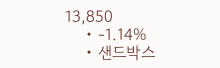13,850
    • -1.14%
    • 샌드박스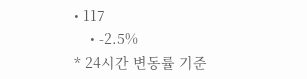• 117
    • -2.5%
* 24시간 변동률 기준